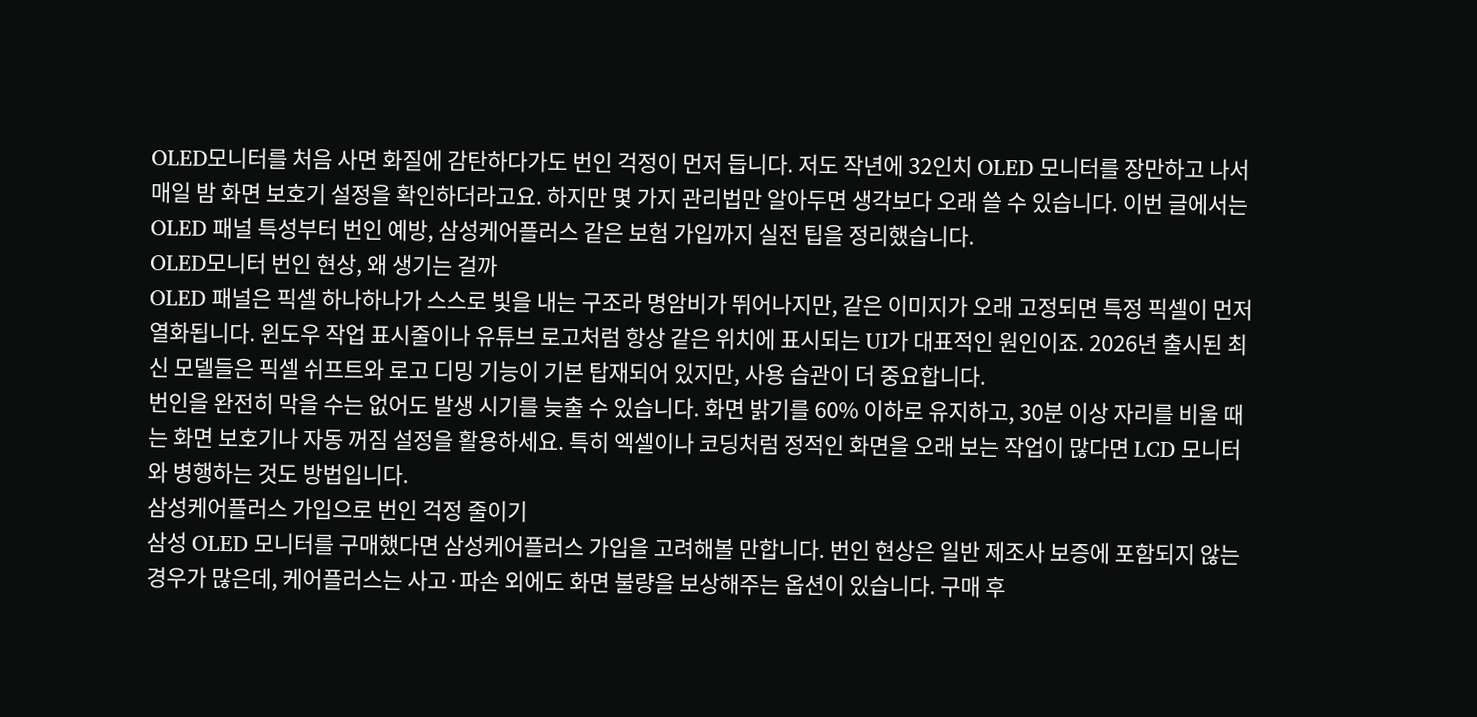OLED모니터를 처음 사면 화질에 감탄하다가도 번인 걱정이 먼저 듭니다. 저도 작년에 32인치 OLED 모니터를 장만하고 나서 매일 밤 화면 보호기 설정을 확인하더라고요. 하지만 몇 가지 관리법만 알아두면 생각보다 오래 쓸 수 있습니다. 이번 글에서는 OLED 패널 특성부터 번인 예방, 삼성케어플러스 같은 보험 가입까지 실전 팁을 정리했습니다.
OLED모니터 번인 현상, 왜 생기는 걸까
OLED 패널은 픽셀 하나하나가 스스로 빛을 내는 구조라 명암비가 뛰어나지만, 같은 이미지가 오래 고정되면 특정 픽셀이 먼저 열화됩니다. 윈도우 작업 표시줄이나 유튜브 로고처럼 항상 같은 위치에 표시되는 UI가 대표적인 원인이죠. 2026년 출시된 최신 모델들은 픽셀 쉬프트와 로고 디밍 기능이 기본 탑재되어 있지만, 사용 습관이 더 중요합니다.
번인을 완전히 막을 수는 없어도 발생 시기를 늦출 수 있습니다. 화면 밝기를 60% 이하로 유지하고, 30분 이상 자리를 비울 때는 화면 보호기나 자동 꺼짐 설정을 활용하세요. 특히 엑셀이나 코딩처럼 정적인 화면을 오래 보는 작업이 많다면 LCD 모니터와 병행하는 것도 방법입니다.
삼성케어플러스 가입으로 번인 걱정 줄이기
삼성 OLED 모니터를 구매했다면 삼성케어플러스 가입을 고려해볼 만합니다. 번인 현상은 일반 제조사 보증에 포함되지 않는 경우가 많은데, 케어플러스는 사고·파손 외에도 화면 불량을 보상해주는 옵션이 있습니다. 구매 후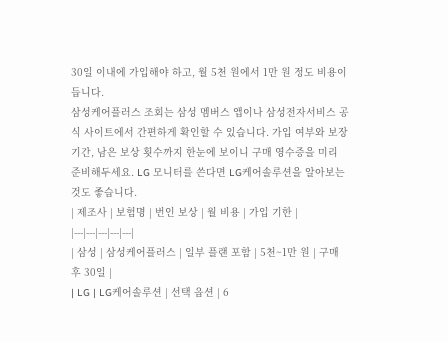30일 이내에 가입해야 하고, 월 5천 원에서 1만 원 정도 비용이 듭니다.
삼성케어플러스 조회는 삼성 멤버스 앱이나 삼성전자서비스 공식 사이트에서 간편하게 확인할 수 있습니다. 가입 여부와 보장 기간, 남은 보상 횟수까지 한눈에 보이니 구매 영수증을 미리 준비해두세요. LG 모니터를 쓴다면 LG케어솔루션을 알아보는 것도 좋습니다.
| 제조사 | 보험명 | 번인 보상 | 월 비용 | 가입 기한 |
|---|---|---|---|---|
| 삼성 | 삼성케어플러스 | 일부 플랜 포함 | 5천~1만 원 | 구매 후 30일 |
| LG | LG케어솔루션 | 선택 옵션 | 6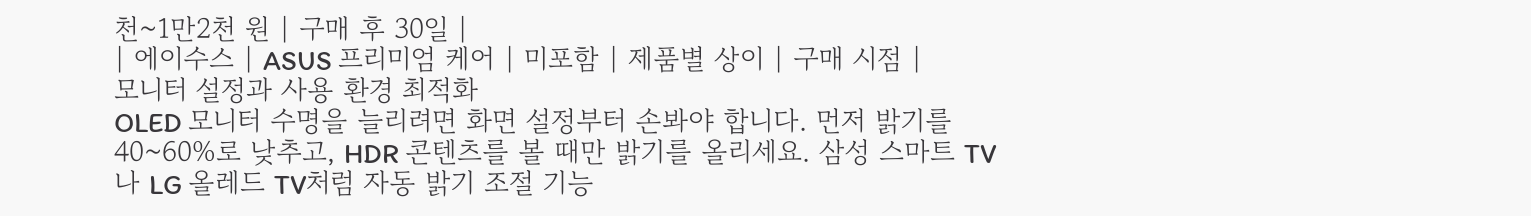천~1만2천 원 | 구매 후 30일 |
| 에이수스 | ASUS 프리미엄 케어 | 미포함 | 제품별 상이 | 구매 시점 |
모니터 설정과 사용 환경 최적화
OLED 모니터 수명을 늘리려면 화면 설정부터 손봐야 합니다. 먼저 밝기를 40~60%로 낮추고, HDR 콘텐츠를 볼 때만 밝기를 올리세요. 삼성 스마트 TV나 LG 올레드 TV처럼 자동 밝기 조절 기능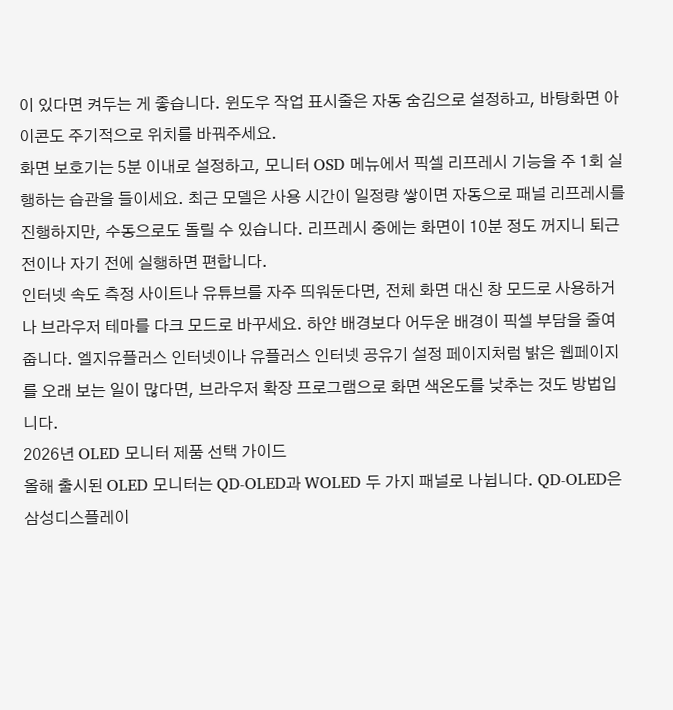이 있다면 켜두는 게 좋습니다. 윈도우 작업 표시줄은 자동 숨김으로 설정하고, 바탕화면 아이콘도 주기적으로 위치를 바꿔주세요.
화면 보호기는 5분 이내로 설정하고, 모니터 OSD 메뉴에서 픽셀 리프레시 기능을 주 1회 실행하는 습관을 들이세요. 최근 모델은 사용 시간이 일정량 쌓이면 자동으로 패널 리프레시를 진행하지만, 수동으로도 돌릴 수 있습니다. 리프레시 중에는 화면이 10분 정도 꺼지니 퇴근 전이나 자기 전에 실행하면 편합니다.
인터넷 속도 측정 사이트나 유튜브를 자주 띄워둔다면, 전체 화면 대신 창 모드로 사용하거나 브라우저 테마를 다크 모드로 바꾸세요. 하얀 배경보다 어두운 배경이 픽셀 부담을 줄여줍니다. 엘지유플러스 인터넷이나 유플러스 인터넷 공유기 설정 페이지처럼 밝은 웹페이지를 오래 보는 일이 많다면, 브라우저 확장 프로그램으로 화면 색온도를 낮추는 것도 방법입니다.
2026년 OLED 모니터 제품 선택 가이드
올해 출시된 OLED 모니터는 QD-OLED과 WOLED 두 가지 패널로 나뉩니다. QD-OLED은 삼성디스플레이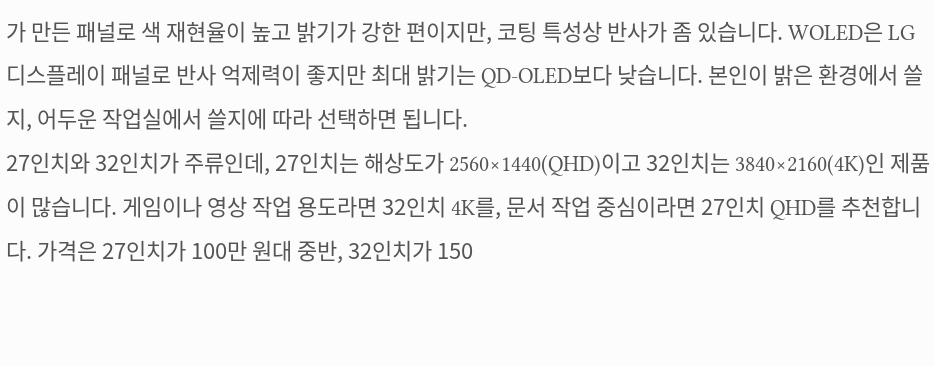가 만든 패널로 색 재현율이 높고 밝기가 강한 편이지만, 코팅 특성상 반사가 좀 있습니다. WOLED은 LG디스플레이 패널로 반사 억제력이 좋지만 최대 밝기는 QD-OLED보다 낮습니다. 본인이 밝은 환경에서 쓸지, 어두운 작업실에서 쓸지에 따라 선택하면 됩니다.
27인치와 32인치가 주류인데, 27인치는 해상도가 2560×1440(QHD)이고 32인치는 3840×2160(4K)인 제품이 많습니다. 게임이나 영상 작업 용도라면 32인치 4K를, 문서 작업 중심이라면 27인치 QHD를 추천합니다. 가격은 27인치가 100만 원대 중반, 32인치가 150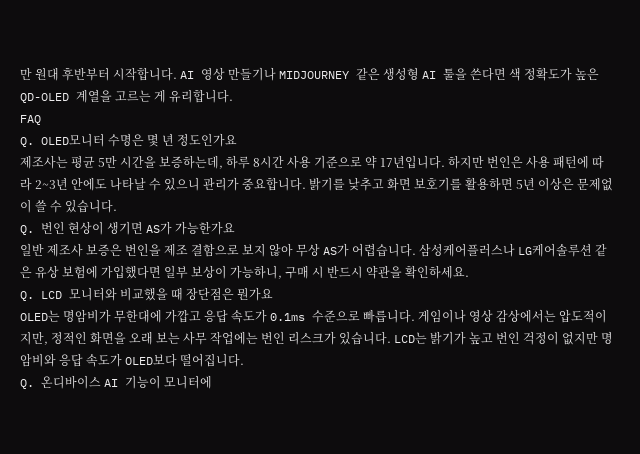만 원대 후반부터 시작합니다. AI 영상 만들기나 MIDJOURNEY 같은 생성형 AI 툴을 쓴다면 색 정확도가 높은 QD-OLED 계열을 고르는 게 유리합니다.
FAQ
Q. OLED모니터 수명은 몇 년 정도인가요
제조사는 평균 5만 시간을 보증하는데, 하루 8시간 사용 기준으로 약 17년입니다. 하지만 번인은 사용 패턴에 따라 2~3년 안에도 나타날 수 있으니 관리가 중요합니다. 밝기를 낮추고 화면 보호기를 활용하면 5년 이상은 문제없이 쓸 수 있습니다.
Q. 번인 현상이 생기면 AS가 가능한가요
일반 제조사 보증은 번인을 제조 결함으로 보지 않아 무상 AS가 어렵습니다. 삼성케어플러스나 LG케어솔루션 같은 유상 보험에 가입했다면 일부 보상이 가능하니, 구매 시 반드시 약관을 확인하세요.
Q. LCD 모니터와 비교했을 때 장단점은 뭔가요
OLED는 명암비가 무한대에 가깝고 응답 속도가 0.1ms 수준으로 빠릅니다. 게임이나 영상 감상에서는 압도적이지만, 정적인 화면을 오래 보는 사무 작업에는 번인 리스크가 있습니다. LCD는 밝기가 높고 번인 걱정이 없지만 명암비와 응답 속도가 OLED보다 떨어집니다.
Q. 온디바이스 AI 기능이 모니터에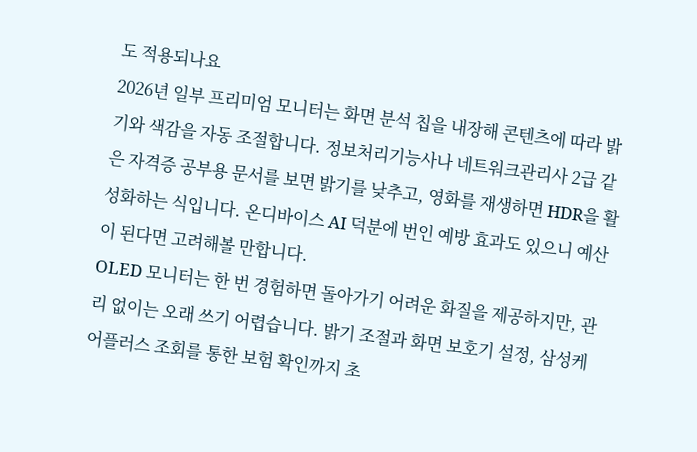도 적용되나요
2026년 일부 프리미엄 모니터는 화면 분석 칩을 내장해 콘텐츠에 따라 밝기와 색감을 자동 조절합니다. 정보처리기능사나 네트워크관리사 2급 같은 자격증 공부용 문서를 보면 밝기를 낮추고, 영화를 재생하면 HDR을 활성화하는 식입니다. 온디바이스 AI 덕분에 번인 예방 효과도 있으니 예산이 된다면 고려해볼 만합니다.
OLED 모니터는 한 번 경험하면 돌아가기 어려운 화질을 제공하지만, 관리 없이는 오래 쓰기 어렵습니다. 밝기 조절과 화면 보호기 설정, 삼성케어플러스 조회를 통한 보험 확인까지 초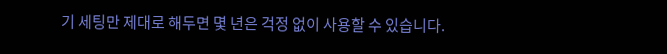기 세팅만 제대로 해두면 몇 년은 걱정 없이 사용할 수 있습니다.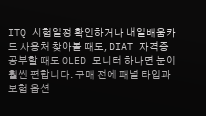ITQ 시험일정 확인하거나 내일배움카드 사용처 찾아볼 때도, DIAT 자격증 공부할 때도 OLED 모니터 하나면 눈이 훨씬 편합니다. 구매 전에 패널 타입과 보험 옵션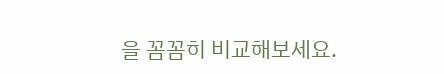을 꼼꼼히 비교해보세요.